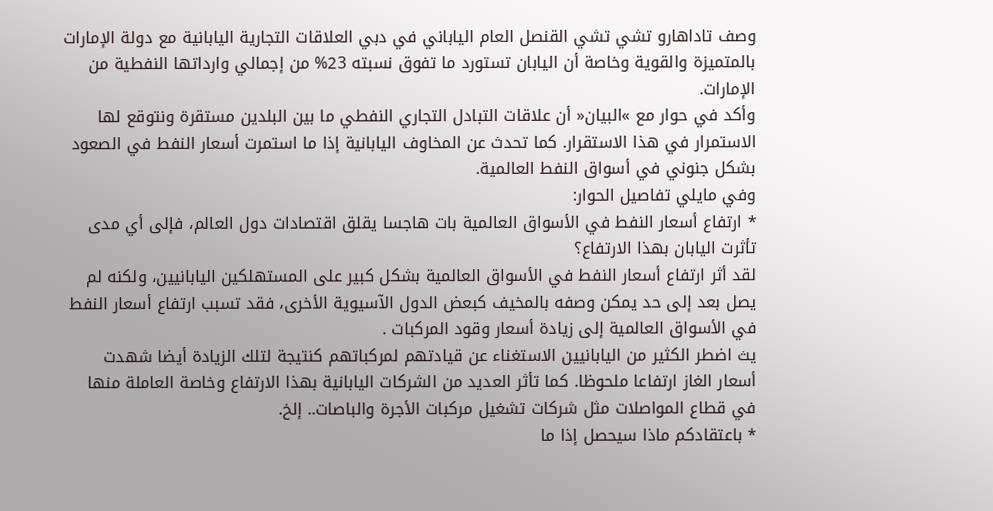وصف تاداهارو تشي تشي القنصل العام الياباني في دبي العلاقات التجارية اليابانية مع دولة الإمارات بالمتميزة والقوية وخاصة أن اليابان تستورد ما تفوق نسبته 23% من إجمالي وارداتها النفطية من الإمارات.
وأكد في حوار مع »البيان« أن علاقات التبادل التجاري النفطي ما بين البلدين مستقرة ونتوقع لها الاستمرار في هذا الاستقرار. كما تحدث عن المخاوف اليابانية إذا ما استمرت أسعار النفط في الصعود بشكل جنوني في أسواق النفط العالمية.
وفي مايلي تفاصيل الحوار:
٭ ارتفاع أسعار النفط في الأسواق العالمية بات هاجسا يقلق اقتصادات دول العالم، فإلى أي مدى تأثرت اليابان بهذا الارتفاع؟
لقد أثر ارتفاع أسعار النفط في الأسواق العالمية بشكل كبير على المستهلكين اليابانيين، ولكنه لم يصل بعد إلى حد يمكن وصفه بالمخيف كبعض الدول الآسيوية الأخرى، فقد تسبب ارتفاع أسعار النفط في الأسواق العالمية إلى زيادة أسعار وقود المركبات .
يث اضطر الكثير من اليابانيين الاستغناء عن قيادتهم لمركباتهم كنتيجة لتلك الزيادة أيضا شهدت أسعار الغاز ارتفاعا ملحوظا. كما تأثر العديد من الشركات اليابانية بهذا الارتفاع وخاصة العاملة منها في قطاع المواصلات مثل شركات تشغيل مركبات الأجرة والباصات.. إلخ.
٭ باعتقادكم ماذا سيحصل إذا ما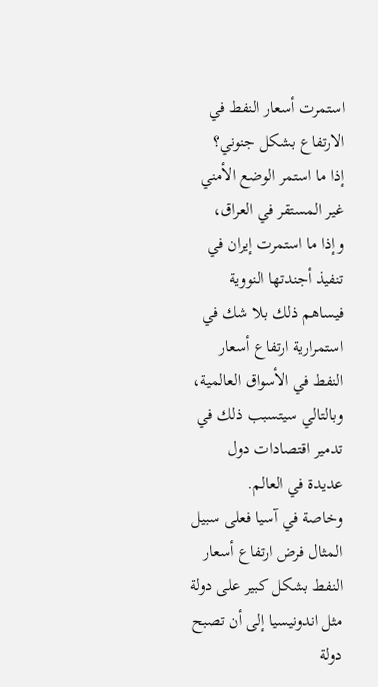استمرت أسعار النفط في الارتفاع بشكل جنوني؟
إذا ما استمر الوضع الأمني غير المستقر في العراق، وإذا ما استمرت إيران في تنفيذ أجندتها النووية فيساهم ذلك بلا شك في استمرارية ارتفاع أسعار النفط في الأسواق العالمية، وبالتالي سيتسبب ذلك في تدمير اقتصادات دول عديدة في العالم.
وخاصة في آسيا فعلى سبيل المثال فرض ارتفاع أسعار النفط بشكل كبير على دولة مثل اندونيسيا إلى أن تصبح دولة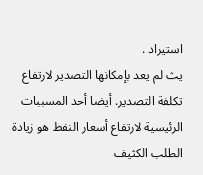استيراد .
يث لم يعد بإمكانها التصدير لارتفاع تكلفة التصدير. أيضا أحد المسببات الرئيسية لارتفاع أسعار النفط هو زيادة الطلب الكثيف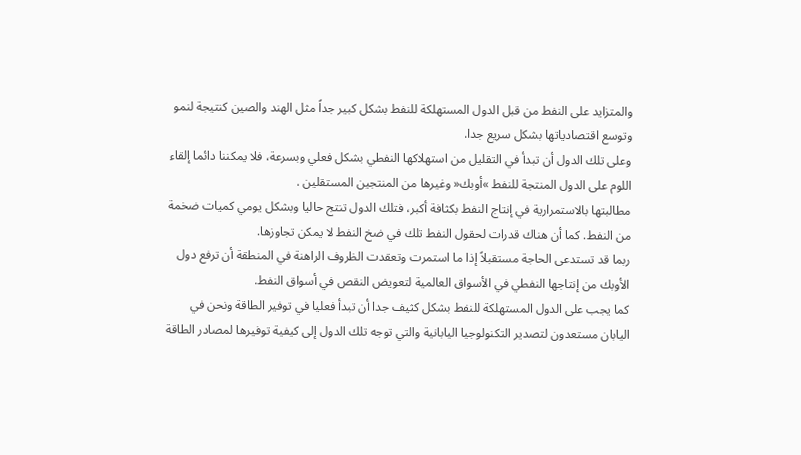والمتزايد على النفط من قبل الدول المستهلكة للنفط بشكل كبير جداً مثل الهند والصين كنتيجة لنمو وتوسع اقتصادياتها بشكل سريع جدا.
وعلى تلك الدول أن تبدأ في التقليل من استهلاكها النفطي بشكل فعلي وبسرعة، فلا يمكننا دائما إلقاء اللوم على الدول المنتجة للنفط »أوبك« وغيرها من المنتجين المستقلين .
مطالبتها بالاستمرارية في إنتاج النفط بكثافة أكبر، فتلك الدول تنتج حاليا وبشكل يومي كميات ضخمة من النفط. كما أن هناك قدرات لحقول النفط تلك في ضخ النفط لا يمكن تجاوزها.
ربما قد تستدعى الحاجة مستقبلاً إذا ما استمرت وتعقدت الظروف الراهنة في المنطقة أن ترفع دول الأوبك من إنتاجها النفطي في الأسواق العالمية لتعويض النقص في أسواق النفط.
كما يجب على الدول المستهلكة للنفط بشكل كثيف جدا أن تبدأ فعليا في توفير الطاقة ونحن في اليابان مستعدون لتصدير التكنولوجيا اليابانية والتي توجه تلك الدول إلى كيفية توفيرها لمصادر الطاقة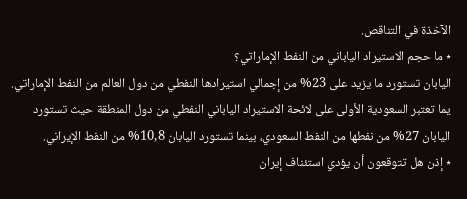الآخذة في التناقص.
٭ ما حجم الاستيراد الياباني من النفط الإماراتي؟
اليابان تستورد ما يزيد على 23% من إجمالي استيرادها النفطي من دول العالم من النفط الإماراتي.
يما تعتبر السعودية الأولى على لائحة الاستيراد الياباني النفطي من دول المنطقة حيث تستورد اليابان 27% من نفطها من النفط السعودي، بينما تستورد اليابان 10,8% من النفط الإيراني.
٭ إذن هل تتوقعون أن يؤدي استئناف إيران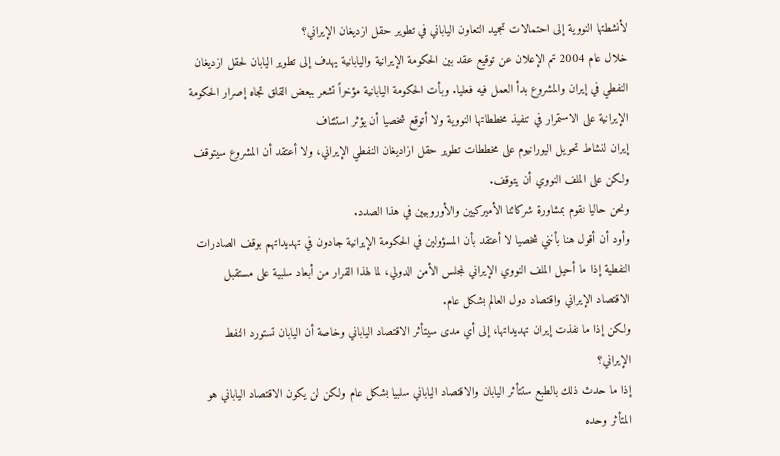لأنشطتها النووية إلى احتمالات تجميد التعاون الياباني في تطوير حقل ازديغان الإيراني؟
خلال عام 2004 تم الإعلان عن توقيع عقد بين الحكومة الإيرانية واليابانية يهدف إلى تطوير اليابان لحقل ازديغان النفطي في إيران والمشروع بدأ العمل فيه فعليا. وبأت الحكومة اليابانية مؤخراً تشعر ببعض القلق تجاه إصرار الحكومة الإيرانية على الاستمرار في تنفيذ مخططاتها النووية ولا أتوقع شخصيا أن يؤثر استئناف
إيران لنشاط تحويل اليورانيوم على مخططات تطوير حقل ازاديغان النفطي الإيراني، ولا أعتقد أن المشروع سيتوقف ولكن على الملف النووي أن يتوقف.
ونحن حاليا نقوم بمشاورة شركائنا الأميركيين والأوروبيين في هذا الصدد.
وأود أن أقول هنا بأنني شخصيا لا أعتقد بأن المسؤولين في الحكومة الإيرانية جادون في تهديداتهم بوقف الصادرات النفطية إذا ما أحيل الملف النووي الإيراني لمجلس الأمن الدولي، لما لهذا القرار من أبعاد سلبية على مستقبل الاقتصاد الإيراني واقتصاد دول العالم بشكل عام.
ولكن إذا ما نفذت إيران تهديداتها، إلى أي مدى سيتأثر الاقتصاد الياباني وخاصة أن اليابان تستورد النفط الإيراني؟
إذا ما حدث ذلك بالطبع ستتأثر اليابان والاقتصاد الياباني سلبيا بشكل عام ولكن لن يكون الاقتصاد الياباني هو المتأثر وحده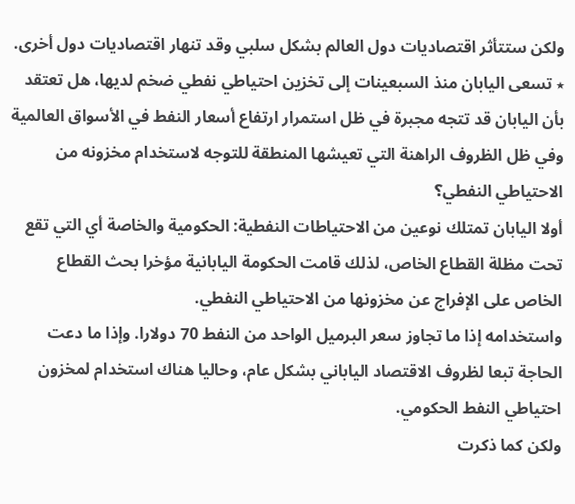ولكن ستتأثر اقتصاديات دول العالم بشكل سلبي وقد تنهار اقتصاديات دول أخرى.
٭ تسعى اليابان منذ السبعينات إلى تخزين احتياطي نفطي ضخم لديها، هل تعتقد بأن اليابان قد تتجه مجبرة في ظل استمرار ارتفاع أسعار النفط في الأسواق العالمية وفي ظل الظروف الراهنة التي تعيشها المنطقة للتوجه لاستخدام مخزونه من الاحتياطي النفطي؟
أولا اليابان تمتلك نوعين من الاحتياطات النفطية: الحكومية والخاصة أي التي تقع تحت مظلة القطاع الخاص، لذلك قامت الحكومة اليابانية مؤخرا بحث القطاع الخاص على الإفراج عن مخزونها من الاحتياطي النفطي.
واستخدامه إذا ما تجاوز سعر البرميل الواحد من النفط 70 دولارا. وإذا ما دعت الحاجة تبعا لظروف الاقتصاد الياباني بشكل عام، وحاليا هناك استخدام لمخزون احتياطي النفط الحكومي.
ولكن كما ذكرت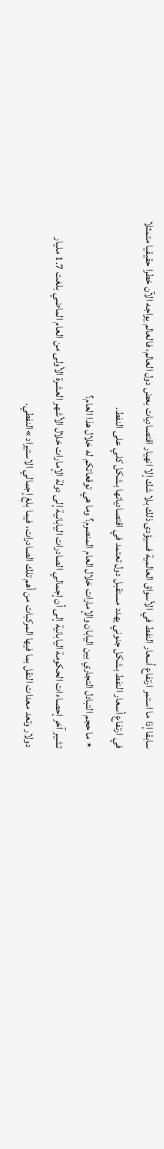سابقا إذا ما استمر ارتفاع أسعار النفط في الأسواق العالمية فسيؤدى ذلك بلا شك إلا انهيار اقتصاديات بعض دول العالم، فالعالم يواجه الآن خطرا حقيقيا متمثلا في ارتفاع أسعار النفط بشكل جنوني يهدد مستقبل دول تعتمد في اقتصادياتها بشكل كلي على النفط.
٭ ما حجم التبادل التجاري بين اليابان والإمارات خلال العام المنصرم؟ وما هي توقعاتكم له خلال هذا العام؟
تشير آخر إحصاءات الحكومة اليابانية إلى أن إجمالي الصادرات اليابانية إلى دولة الإمارات خلال الأشهر العشرة الأولى من العام الماضي بلغت 1.7 مليار دولار وتعد معدات النقل بما فيها المركبات من أهم تلك الصادرات، فيما بلغ إجمالي الاستيراد »النفطي.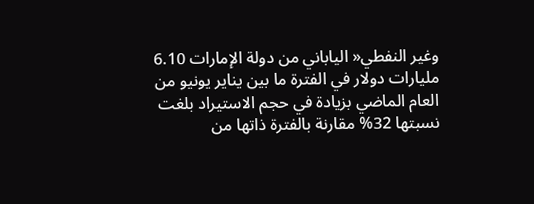وغير النفطي« الياباني من دولة الإمارات 6.10 مليارات دولار في الفترة ما بين يناير يونيو من العام الماضي بزيادة في حجم الاستيراد بلغت نسبتها 32% مقارنة بالفترة ذاتها من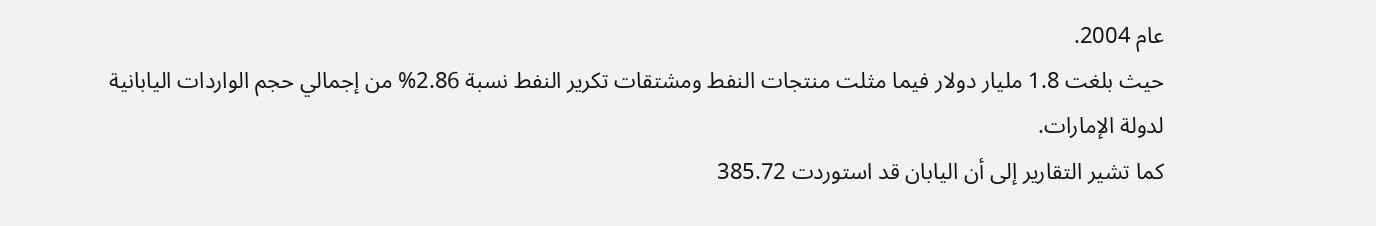عام 2004.
حيث بلغت 1.8 مليار دولار فيما مثلت منتجات النفط ومشتقات تكرير النفط نسبة 2.86% من إجمالي حجم الواردات اليابانية لدولة الإمارات.
كما تشير التقارير إلى أن اليابان قد استوردت 385.72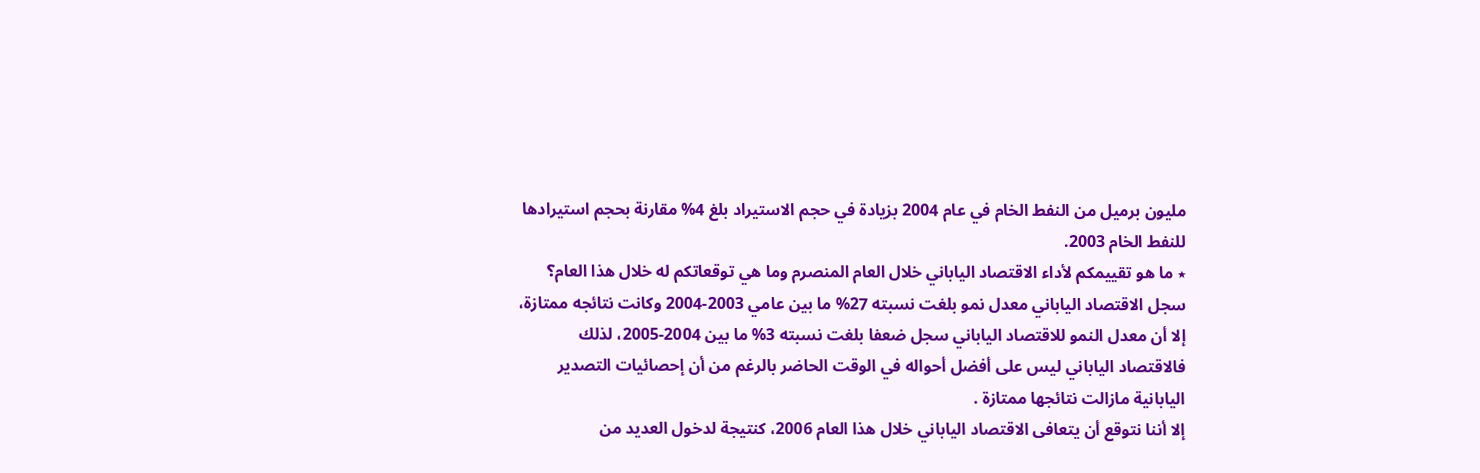مليون برميل من النفط الخام في عام 2004 بزيادة في حجم الاستيراد بلغ 4% مقارنة بحجم استيرادها للنفط الخام 2003.
٭ ما هو تقييمكم لأداء الاقتصاد الياباني خلال العام المنصرم وما هي توقعاتكم له خلال هذا العام؟
سجل الاقتصاد الياباني معدل نمو بلغت نسبته 27% ما بين عامي 2003-2004 وكانت نتائجه ممتازة، إلا أن معدل النمو للاقتصاد الياباني سجل ضعفا بلغت نسبته 3% ما بين 2004-2005، لذلك فالاقتصاد الياباني ليس على أفضل أحواله في الوقت الحاضر بالرغم من أن إحصائيات التصدير اليابانية مازالت نتائجها ممتازة .
إلا أننا نتوقع أن يتعافى الاقتصاد الياباني خلال هذا العام 2006، كنتيجة لدخول العديد من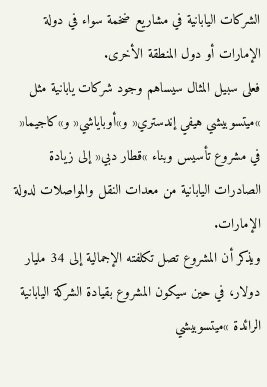الشركات اليابانية في مشاريع ضخمة سواء في دولة الإمارات أو دول المنطقة الأخرى.
فعلى سبيل المثال سيساهم وجود شركات يابانية مثل »ميتسوبيشي هيفي إندستري« و»أوباياشي« و»كاجيما« في مشروع تأسيس وبناء »قطار دبي« إلى زيادة الصادرات اليابانية من معدات النقل والمواصلات لدولة الإمارات.
ويذكر أن المشروع تصل تكلفته الإجمالية إلى 34 مليار دولار، في حين سيكون المشروع بقيادة الشركة اليابانية الرائدة »ميتسوبيشي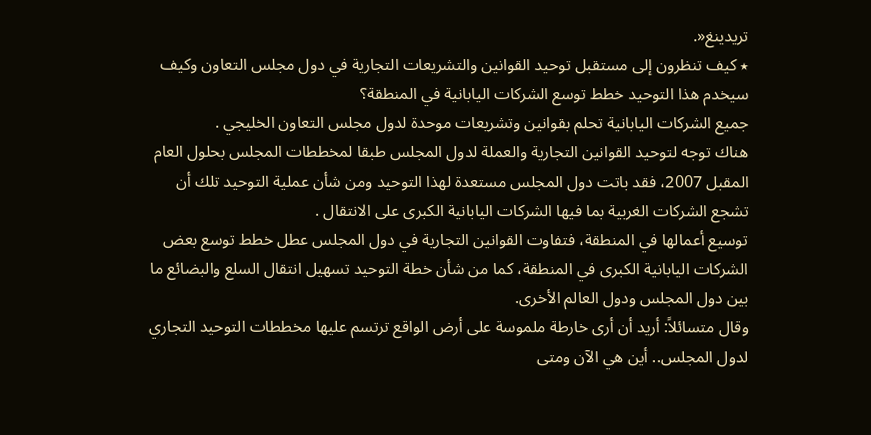تريدينغ«.
٭ كيف تنظرون إلى مستقبل توحيد القوانين والتشريعات التجارية في دول مجلس التعاون وكيف سيخدم هذا التوحيد خطط توسع الشركات اليابانية في المنطقة؟
جميع الشركات اليابانية تحلم بقوانين وتشريعات موحدة لدول مجلس التعاون الخليجي .
هناك توجه لتوحيد القوانين التجارية والعملة لدول المجلس طبقا لمخططات المجلس بحلول العام المقبل 2007، فقد باتت دول المجلس مستعدة لهذا التوحيد ومن شأن عملية التوحيد تلك أن تشجع الشركات الغربية بما فيها الشركات اليابانية الكبرى على الانتقال .
توسيع أعمالها في المنطقة، فتفاوت القوانين التجارية في دول المجلس عطل خطط توسع بعض الشركات اليابانية الكبرى في المنطقة، كما من شأن خطة التوحيد تسهيل انتقال السلع والبضائع ما بين دول المجلس ودول العالم الأخرى.
وقال متسائلاً: أريد أن أرى خارطة ملموسة على أرض الواقع ترتسم عليها مخططات التوحيد التجاري لدول المجلس.. أين هي الآن ومتى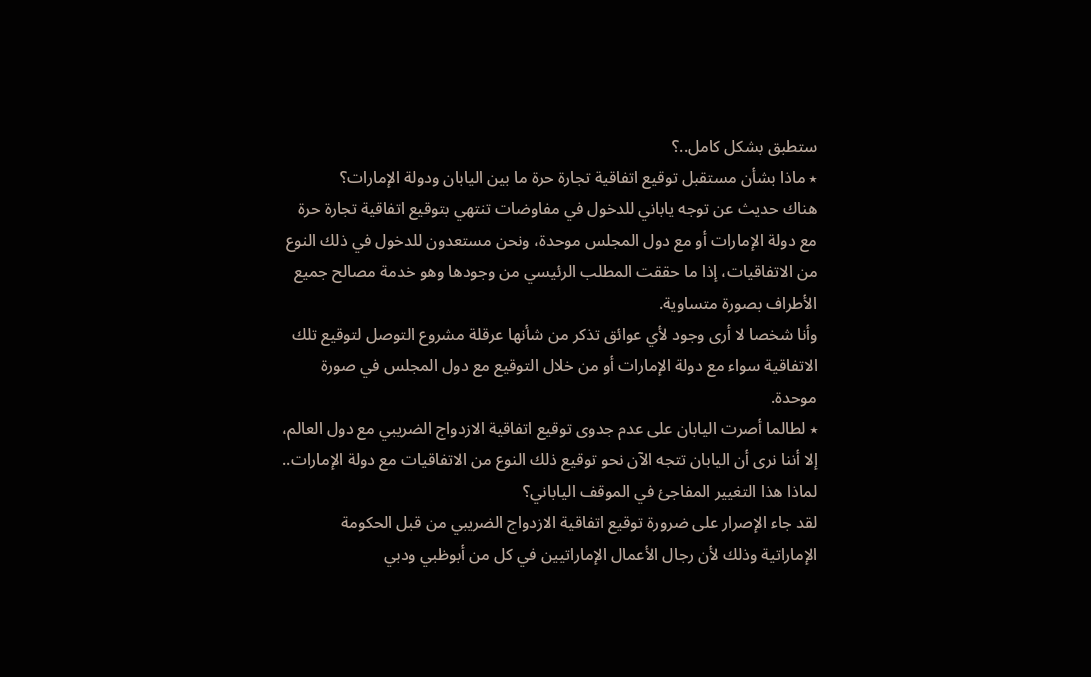ستطبق بشكل كامل..؟
٭ ماذا بشأن مستقبل توقيع اتفاقية تجارة حرة ما بين اليابان ودولة الإمارات؟
هناك حديث عن توجه ياباني للدخول في مفاوضات تنتهي بتوقيع اتفاقية تجارة حرة مع دولة الإمارات أو مع دول المجلس موحدة، ونحن مستعدون للدخول في ذلك النوع من الاتفاقيات، إذا ما حققت المطلب الرئيسي من وجودها وهو خدمة مصالح جميع الأطراف بصورة متساوية.
وأنا شخصا لا أرى وجود لأي عوائق تذكر من شأنها عرقلة مشروع التوصل لتوقيع تلك الاتفاقية سواء مع دولة الإمارات أو من خلال التوقيع مع دول المجلس في صورة موحدة.
٭ لطالما أصرت اليابان على عدم جدوى توقيع اتفاقية الازدواج الضريبي مع دول العالم، إلا أننا نرى أن اليابان تتجه الآن نحو توقيع ذلك النوع من الاتفاقيات مع دولة الإمارات.. لماذا هذا التغيير المفاجئ في الموقف الياباني؟
لقد جاء الإصرار على ضرورة توقيع اتفاقية الازدواج الضريبي من قبل الحكومة الإماراتية وذلك لأن رجال الأعمال الإماراتيين في كل من أبوظبي ودبي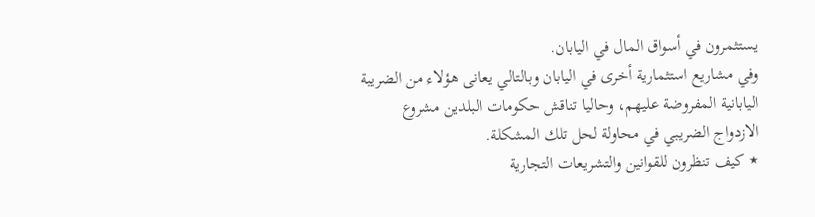يستثمرون في أسواق المال في اليابان.
وفي مشاريع استثمارية أخرى في اليابان وبالتالي يعانى هؤلاء من الضريبة اليابانية المفروضة عليهم، وحاليا تناقش حكومات البلدين مشروع الازدواج الضريبي في محاولة لحل تلك المشكلة.
٭ كيف تنظرون للقوانين والتشريعات التجارية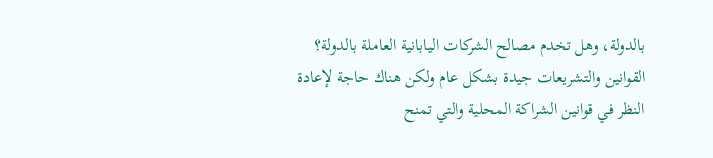بالدولة، وهل تخدم مصالح الشركات اليابانية العاملة بالدولة؟
القوانين والتشريعات جيدة بشكل عام ولكن هناك حاجة لإعادة النظر في قوانين الشراكة المحلية والتي تمنح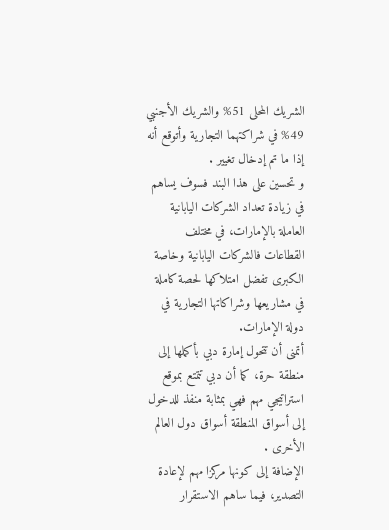الشريك المحلى 51% والشريك الأجنبي 49% في شراكتهما التجارية وأتوقع أنه إذا ما تم إدخال تغيير .
و تحسين على هذا البند فسوف يساهم في زيادة تعداد الشركات اليابانية العاملة بالإمارات، في مختلف القطاعات فالشركات اليابانية وخاصة الكبرى تفضل امتلاكها لحصة كاملة في مشاريعها وشراكاتها التجارية في دولة الإمارات.
أتمنى أن تتحول إمارة دبي بأكملها إلى منطقة حرة، كما أن دبي تتمتع بموقع استراتيجي مهم فهي بمثابة منفذ للدخول إلى أسواق المنطقة أسواق دول العالم الأخرى .
الإضافة إلى كونها مركزا مهم لإعادة التصدير، فيما ساهم الاستقرار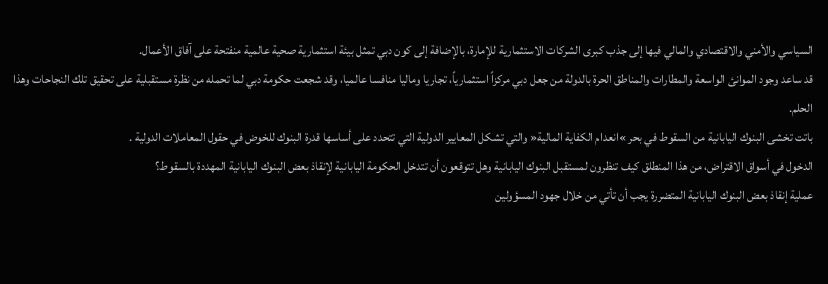السياسي والأمني والاقتصادي والمالي فيها إلى جذب كبرى الشركات الاستثمارية للإمارة، بالإضافة إلى كون دبي تمثل بيئة استثمارية صحية عالمية منفتحة على آفاق الأعمال.
قد ساعد وجود الموانئ الواسعة والمطارات والمناطق الحرة بالدولة من جعل دبي مركزاً استثمارياً، تجاريا وماليا منافسا عالميا، وقد شجعت حكومة دبي لما تحمله من نظرة مستقبلية على تحقيق تلك النجاحات وهذا الحلم.
باتت تخشى البنوك اليابانية من السقوط في بحر »انعدام الكفاية المالية« والتي تشكل المعايير الدولية التي تتحدد على أساسها قدرة البنوك للخوض في حقول المعاملات الدولية .
الدخول في أسواق الاقتراض، من هذا المنطلق كيف تنظرون لمستقبل البنوك اليابانية وهل تتوقعون أن تتدخل الحكومة اليابانية لإنقاذ بعض البنوك اليابانية المهددة بالسقوط؟
عملية إنقاذ بعض البنوك اليابانية المتضررة يجب أن تأتي من خلال جهود المسؤولين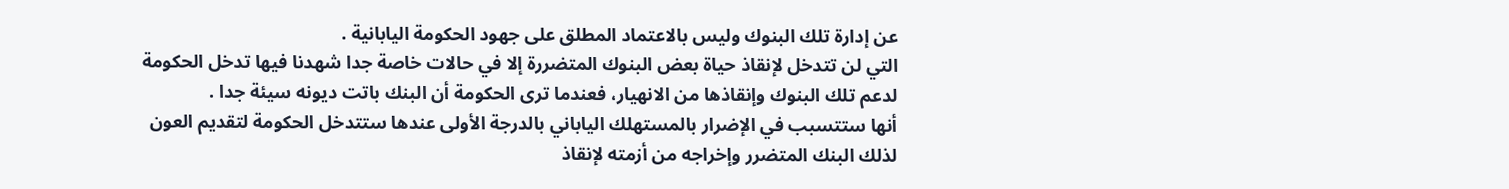عن إدارة تلك البنوك وليس بالاعتماد المطلق على جهود الحكومة اليابانية .
التي لن تتدخل لإنقاذ حياة بعض البنوك المتضررة إلا في حالات خاصة جدا شهدنا فيها تدخل الحكومة لدعم تلك البنوك وإنقاذها من الانهيار، فعندما ترى الحكومة أن البنك باتت ديونه سيئة جدا .
أنها ستتسبب في الإضرار بالمستهلك الياباني بالدرجة الأولى عندها ستتدخل الحكومة لتقديم العون لذلك البنك المتضرر وإخراجه من أزمته لإنقاذ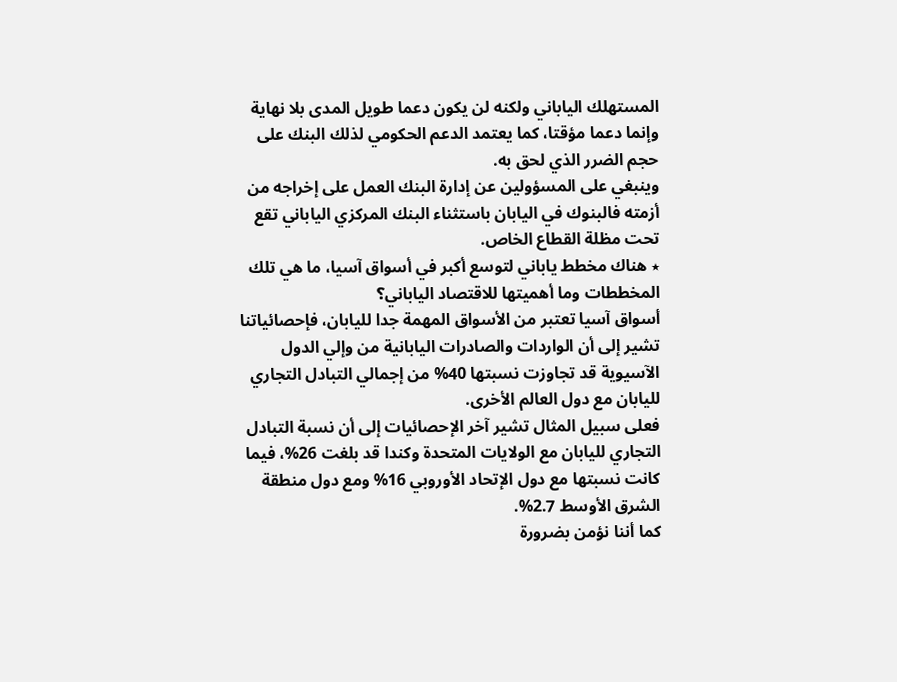المستهلك الياباني ولكنه لن يكون دعما طويل المدى بلا نهاية وإنما دعما مؤقتا، كما يعتمد الدعم الحكومي لذلك البنك على حجم الضرر الذي لحق به.
وينبغي على المسؤولين عن إدارة البنك العمل على إخراجه من أزمته فالبنوك في اليابان باستثناء البنك المركزي الياباني تقع تحت مظلة القطاع الخاص.
٭ هناك مخطط ياباني لتوسع أكبر في أسواق آسيا، ما هي تلك المخططات وما أهميتها للاقتصاد الياباني؟
أسواق آسيا تعتبر من الأسواق المهمة جدا لليابان، فإحصائياتنا تشير إلى أن الواردات والصادرات اليابانية من وإلي الدول الآسيوية قد تجاوزت نسبتها 40% من إجمالي التبادل التجاري لليابان مع دول العالم الأخرى.
فعلى سبيل المثال تشير آخر الإحصائيات إلى أن نسبة التبادل التجاري لليابان مع الولايات المتحدة وكندا قد بلغت 26%، فيما كانت نسبتها مع دول الإتحاد الأوروبي 16% ومع دول منطقة الشرق الأوسط 2.7%.
كما أننا نؤمن بضرورة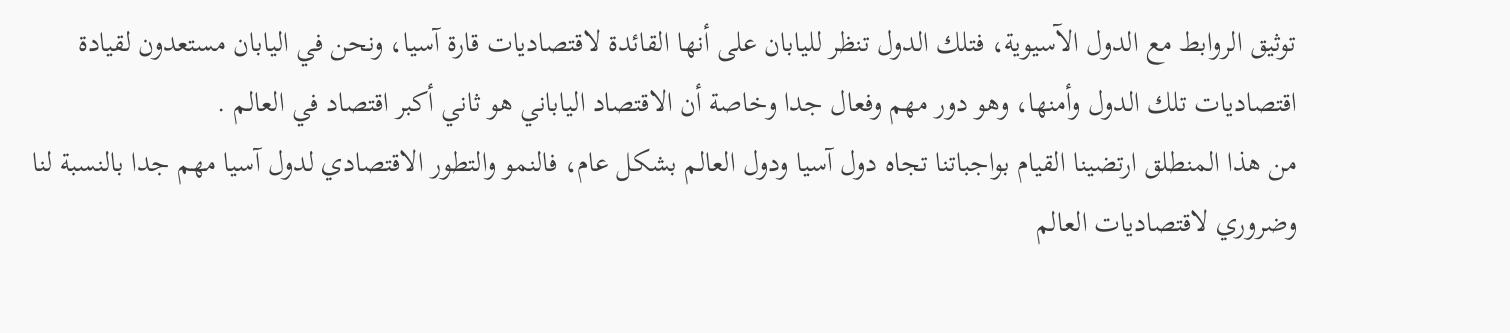توثيق الروابط مع الدول الآسيوية، فتلك الدول تنظر لليابان على أنها القائدة لاقتصاديات قارة آسيا، ونحن في اليابان مستعدون لقيادة اقتصاديات تلك الدول وأمنها، وهو دور مهم وفعال جدا وخاصة أن الاقتصاد الياباني هو ثاني أكبر اقتصاد في العالم .
من هذا المنطلق ارتضينا القيام بواجباتنا تجاه دول آسيا ودول العالم بشكل عام، فالنمو والتطور الاقتصادي لدول آسيا مهم جدا بالنسبة لنا وضروري لاقتصاديات العالم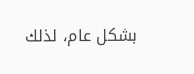بشكل عام، لذلك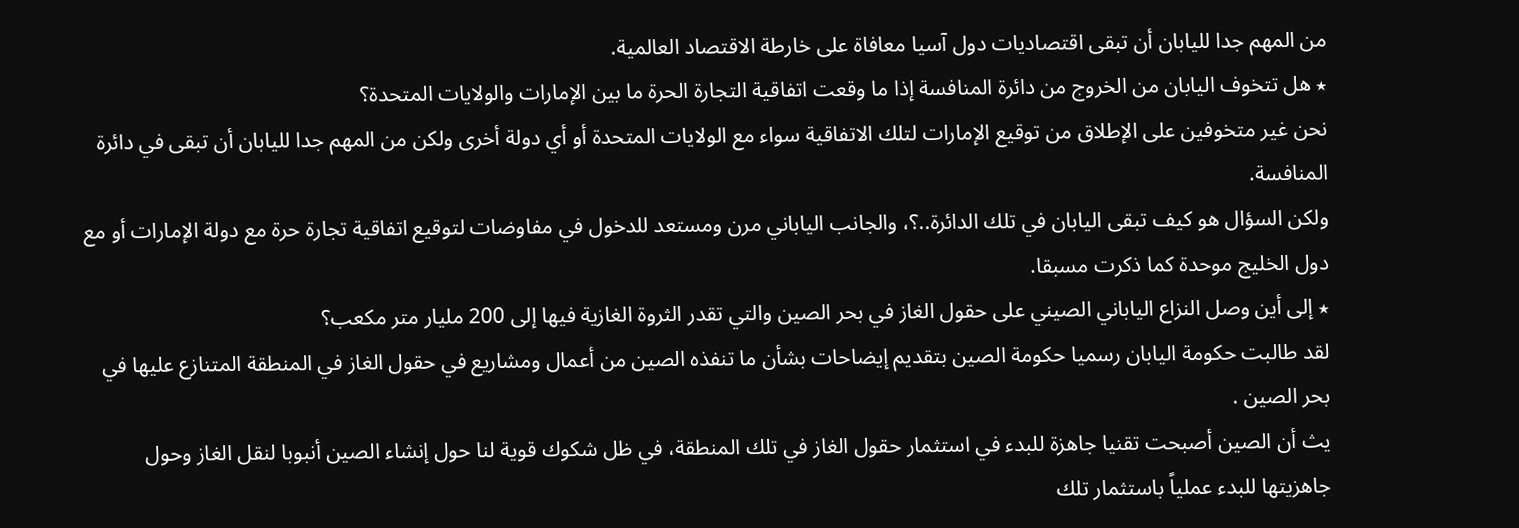من المهم جدا لليابان أن تبقى اقتصاديات دول آسيا معافاة على خارطة الاقتصاد العالمية.
٭ هل تتخوف اليابان من الخروج من دائرة المنافسة إذا ما وقعت اتفاقية التجارة الحرة ما بين الإمارات والولايات المتحدة؟
نحن غير متخوفين على الإطلاق من توقيع الإمارات لتلك الاتفاقية سواء مع الولايات المتحدة أو أي دولة أخرى ولكن من المهم جدا لليابان أن تبقى في دائرة المنافسة.
ولكن السؤال هو كيف تبقى اليابان في تلك الدائرة..؟، والجانب الياباني مرن ومستعد للدخول في مفاوضات لتوقيع اتفاقية تجارة حرة مع دولة الإمارات أو مع دول الخليج موحدة كما ذكرت مسبقا.
٭ إلى أين وصل النزاع الياباني الصيني على حقول الغاز في بحر الصين والتي تقدر الثروة الغازية فيها إلى 200 مليار متر مكعب؟
لقد طالبت حكومة اليابان رسميا حكومة الصين بتقديم إيضاحات بشأن ما تنفذه الصين من أعمال ومشاريع في حقول الغاز في المنطقة المتنازع عليها في بحر الصين .
يث أن الصين أصبحت تقنيا جاهزة للبدء في استثمار حقول الغاز في تلك المنطقة، في ظل شكوك قوية لنا حول إنشاء الصين أنبوبا لنقل الغاز وحول جاهزيتها للبدء عملياً باستثمار تلك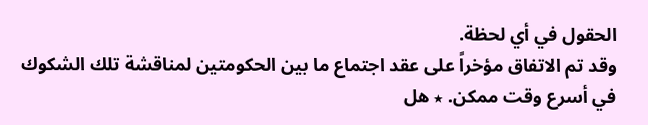الحقول في أي لحظة.
وقد تم الاتفاق مؤخراً على عقد اجتماع ما بين الحكومتين لمناقشة تلك الشكوك في أسرع وقت ممكن. ٭ هل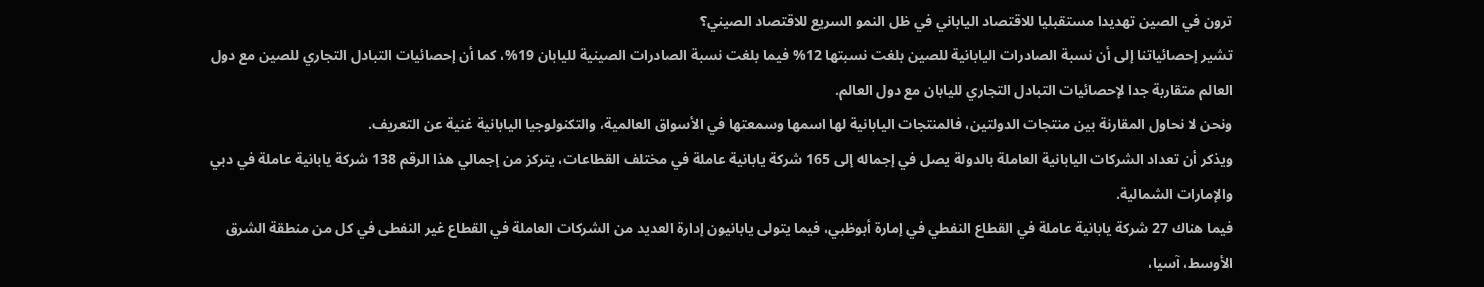ترون في الصين تهديدا مستقبليا للاقتصاد الياباني في ظل النمو السريع للاقتصاد الصيني؟
تشير إحصائياتنا إلى أن نسبة الصادرات اليابانية للصين بلغت نسبتها 12% فيما بلغت نسبة الصادرات الصينية لليابان 19%، كما أن إحصائيات التبادل التجاري للصين مع دول العالم متقاربة جدا لإحصائيات التبادل التجاري لليابان مع دول العالم.
ونحن لا نحاول المقارنة بين منتجات الدولتين، فالمنتجات اليابانية لها اسمها وسمعتها في الأسواق العالمية، والتكنولوجيا اليابانية غنية عن التعريف.
ويذكر أن تعداد الشركات اليابانية العاملة بالدولة يصل في إجماله إلى 165 شركة يابانية عاملة في مختلف القطاعات، يتركز من إجمالي هذا الرقم 138 شركة يابانية عاملة في دبي والإمارات الشمالية.
فيما هناك 27 شركة يابانية عاملة في القطاع النفطي في إمارة أبوظبي، فيما يتولى يابانيون إدارة العديد من الشركات العاملة في القطاع غير النفطى في كل من منطقة الشرق الأوسط، آسيا،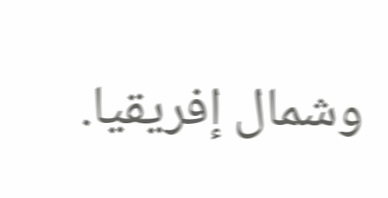وشمال إفريقيا.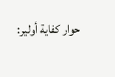حوار كفاية أولير: